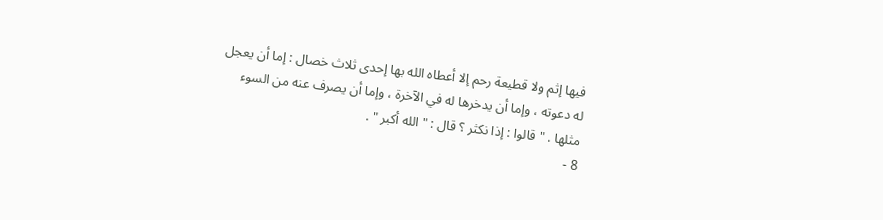فيها إثم ولا قطيعة رحم إلا أعطاه الله بها إحدى ثلاث خصال : إما أن يعجل
له دعوته ، وإما أن يدخرها له في الآخرة ، وإما أن يصرف عنه من السوء
مثلها . " قالوا : إذا نكثر ؟ قال : " الله أكبر " .
8 -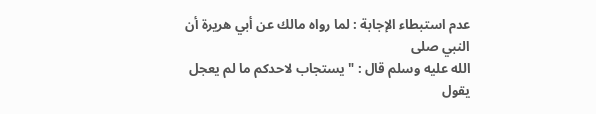عدم استبطاء الإجابة : لما رواه مالك عن أبي هريرة أن النبي صلى
الله عليه وسلم قال : " يستجاب لاحدكم ما لم يعجل يقول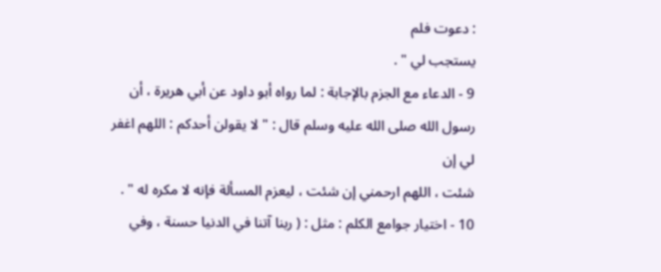: دعوت فلم
يستجب لي " .
9 - الدعاء مع الجزم بالإجابة : لما رواه أبو داود عن أبي هريرة ، أن
رسول الله صلى الله عليه وسلم قال : " لا يقولن أحدكم : اللهم اغفر لي إن
شئت ، اللهم ارحمني إن شئت ، ليعزم المسألة فإنه لا مكره له " .
10 - اختيار جوامع الكلم : مثل : ( ربنا آتنا في الدنيا حسنة ، وفي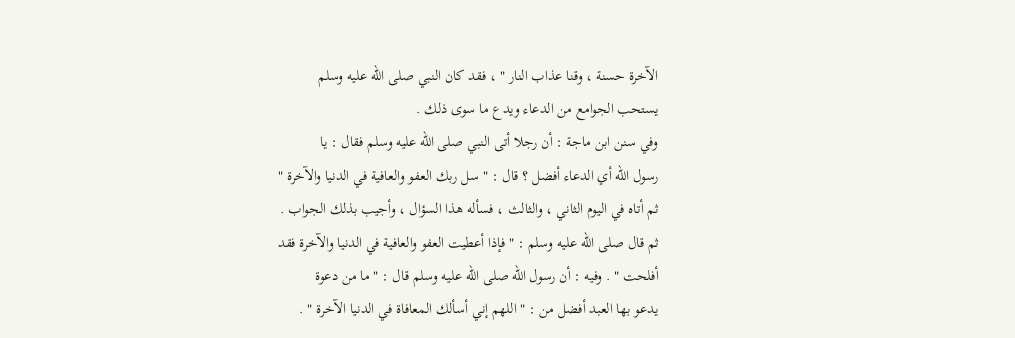الآخرة حسنة ، وقنا عذاب النار " ، فقد كان النبي صلى الله عليه وسلم
يستحب الجوامع من الدعاء ويدع ما سوى ذلك .
وفي سنن ابن ماجة : أن رجلا أتى النبي صلى الله عليه وسلم فقال : يا
رسول الله أي الدعاء أفضل ؟ قال : " سل ربك العفو والعافية في الدنيا والآخرة "
ثم أتاه في اليوم الثاني ، والثالث ، فسأله هذا السؤال ، وأجيب بذلك الجواب .
ثم قال صلى الله عليه وسلم : " فإذا أعطيت العفو والعافية في الدنيا والآخرة فقد
أفلحت " . وفيه : أن رسول الله صلى الله عليه وسلم قال : " ما من دعوة
يدعو بها العبد أفضل من : " اللهم إني أسألك المعافاة في الدنيا الآخرة " .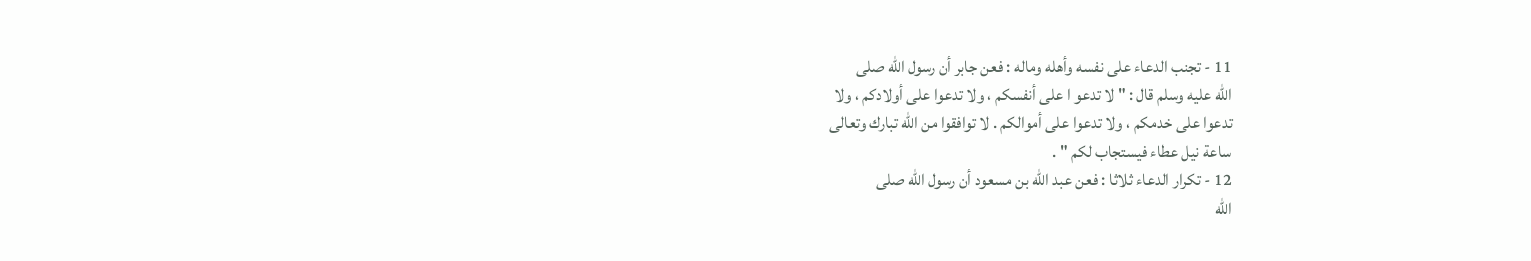11 - تجنب الدعاء على نفسه وأهله وماله : فعن جابر أن رسول الله صلى
الله عليه وسلم قال : " لا تدعو ا على أنفسكم ، ولا تدعوا على أولادكم ، ولا
تدعوا على خدمكم ، ولا تدعوا على أموالكم . لا توافقوا من الله تبارك وتعالى
ساعة نيل عطاء فيستجاب لكم " .
12 - تكرار الدعاء ثلاثا : فعن عبد الله بن مسعود أن رسول الله صلى
الله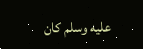عليه وسلم كان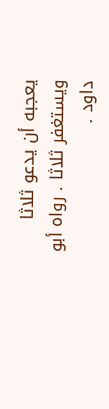يعجبه أن يدعو ثلاثا ويستغفر ثلاثا . رواه أبو داود .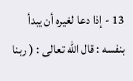13 - إذا دعا لغيره أن يبدأ بنفسه : قال الله تعالى : ( ربنا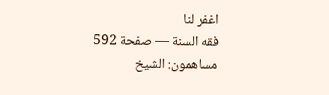اغفر لنا
فقه السنة — صفحة 592
مساهمون: الشيخ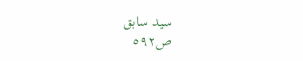سيد سابق
ص٥٩٢